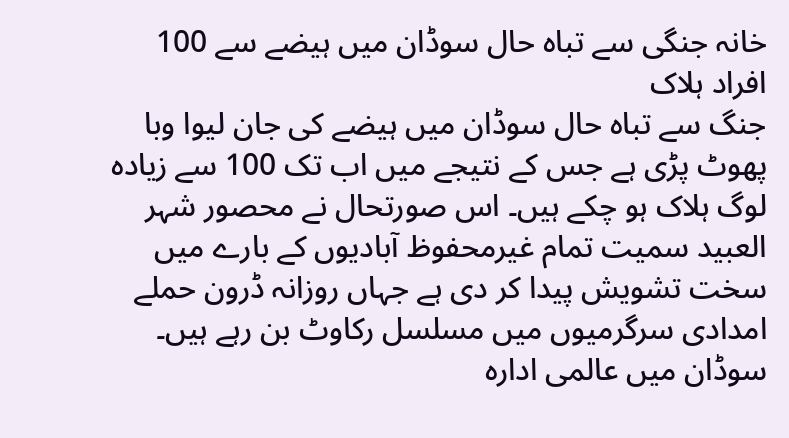خانہ جنگی سے تباہ حال سوڈان میں ہیضے سے 100 افراد ہلاک
جنگ سے تباہ حال سوڈان میں ہیضے کی جان لیوا وبا پھوٹ پڑی ہے جس کے نتیجے میں اب تک 100 سے زیادہ لوگ ہلاک ہو چکے ہیں۔ اس صورتحال نے محصور شہر العبید سمیت تمام غیرمحفوظ آبادیوں کے بارے میں سخت تشویش پیدا کر دی ہے جہاں روزانہ ڈرون حملے امدادی سرگرمیوں میں مسلسل رکاوٹ بن رہے ہیں۔
سوڈان میں عالمی ادارہ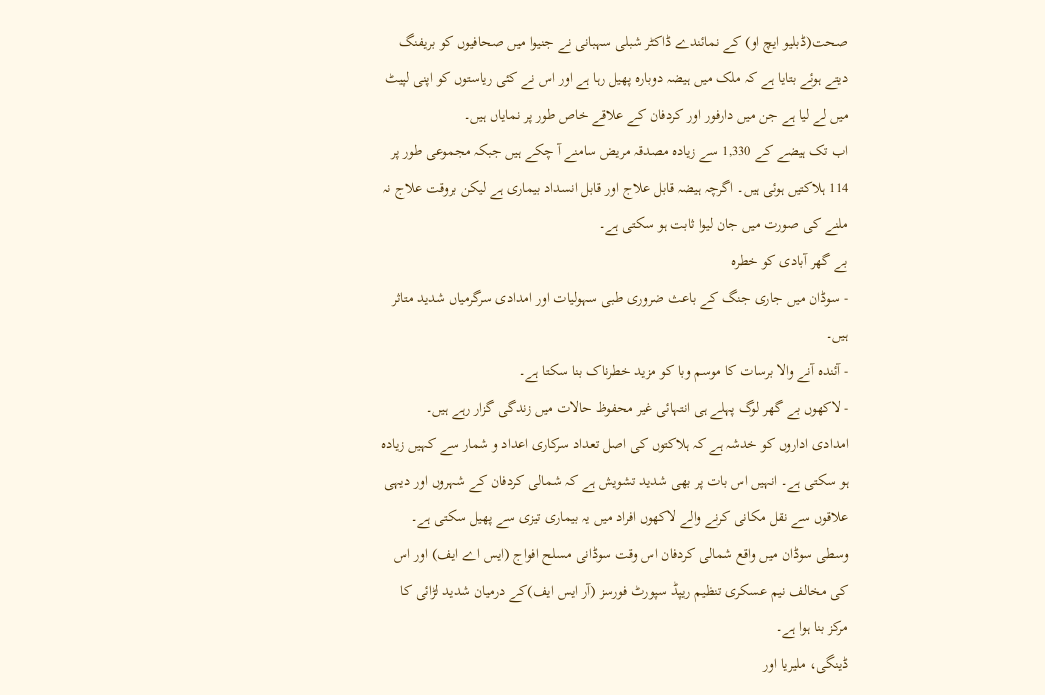صحت(ڈبلیو ایچ او) کے نمائندے ڈاکٹر شبلی سہبانی نے جنیوا میں صحافیوں کو بریفنگ دیتے ہوئے بتایا ہے کہ ملک میں ہیضہ دوبارہ پھیل رہا ہے اور اس نے کئی ریاستوں کو اپنی لپیٹ میں لے لیا ہے جن میں دارفور اور کردفان کے علاقے خاص طور پر نمایاں ہیں۔
اب تک ہیضے کے 1,330 سے زیادہ مصدقہ مریض سامنے آ چکے ہیں جبکہ مجموعی طور پر 114 ہلاکتیں ہوئی ہیں۔ اگرچہ ہیضہ قابل علاج اور قابل انسداد بیماری ہے لیکن بروقت علاج نہ ملنے کی صورت میں جان لیوا ثابت ہو سکتی ہے۔
بے گھر آبادی کو خطرہ
- سوڈان میں جاری جنگ کے باعث ضروری طبی سہولیات اور امدادی سرگرمیاں شدید متاثر ہیں۔
- آئندہ آنے والا برسات کا موسم وبا کو مزید خطرناک بنا سکتا ہے۔
- لاکھوں بے گھر لوگ پہلے ہی انتہائی غیر محفوظ حالات میں زندگی گزار رہے ہیں۔
امدادی اداروں کو خدشہ ہے کہ ہلاکتوں کی اصل تعداد سرکاری اعداد و شمار سے کہیں زیادہ ہو سکتی ہے۔ انہیں اس بات پر بھی شدید تشویش ہے کہ شمالی کردفان کے شہروں اور دیہی علاقوں سے نقل مکانی کرنے والے لاکھوں افراد میں یہ بیماری تیزی سے پھیل سکتی ہے۔
وسطی سوڈان میں واقع شمالی کردفان اس وقت سوڈانی مسلح افواج (ایس اے ایف) اور اس کی مخالف نیم عسکری تنظیم ریپڈ سپورٹ فورسز (آر ایس ایف)کے درمیان شدید لڑائی کا مرکز بنا ہوا ہے۔
ڈینگی، ملیریا اور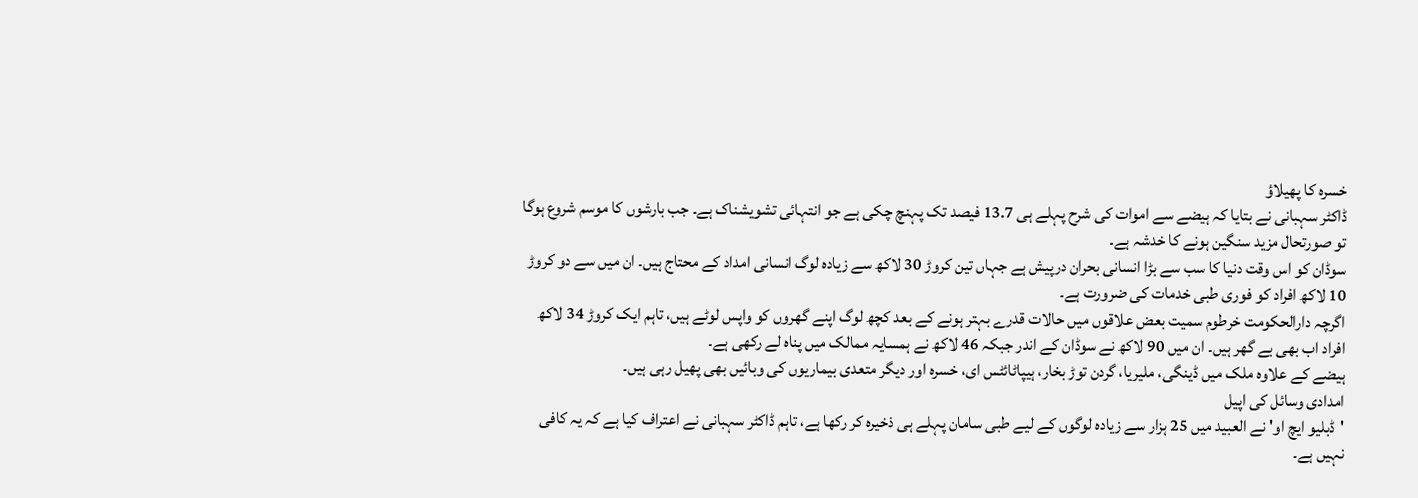خسرہ کا پھیلاؤ
ڈاکٹر سہبانی نے بتایا کہ ہیضے سے اموات کی شرح پہلے ہی 13.7 فیصد تک پہنچ چکی ہے جو انتہائی تشویشناک ہے۔ جب بارشوں کا موسم شروع ہوگا تو صورتحال مزید سنگین ہونے کا خدشہ ہے۔
سوڈان کو اس وقت دنیا کا سب سے بڑا انسانی بحران درپیش ہے جہاں تین کروڑ 30 لاکھ سے زیادہ لوگ انسانی امداد کے محتاج ہیں۔ ان میں سے دو کروڑ 10 لاکھ افراد کو فوری طبی خدمات کی ضرورت ہے۔
اگرچہ دارالحکومت خرطوم سمیت بعض علاقوں میں حالات قدرے بہتر ہونے کے بعد کچھ لوگ اپنے گھروں کو واپس لوٹے ہیں، تاہم ایک کروڑ 34 لاکھ افراد اب بھی بے گھر ہیں۔ ان میں 90 لاکھ نے سوڈان کے اندر جبکہ 46 لاکھ نے ہمسایہ ممالک میں پناہ لے رکھی ہے۔
ہیضے کے علاوہ ملک میں ڈینگی، ملیریا، گردن توڑ بخار، ہیپاٹائٹس ای، خسرہ اور دیگر متعدی بیماریوں کی وبائیں بھی پھیل رہی ہیں۔
امدادی وسائل کی اپیل
'ڈبلیو ایچ او' نے العبید میں 25 ہزار سے زیادہ لوگوں کے لیے طبی سامان پہلے ہی ذخیرہ کر رکھا ہے، تاہم ڈاکٹر سہبانی نے اعتراف کیا ہے کہ یہ کافی نہیں ہے۔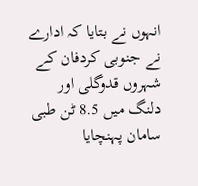انہوں نے بتایا کہ ادارے نے جنوبی کردفان کے شہروں قدوگلی اور دلنگ میں 8.5 ٹن طبی سامان پہنچایا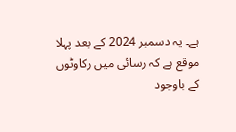ہے۔ یہ دسمبر 2024 کے بعد پہلا موقع ہے کہ رسائی میں رکاوٹوں کے باوجود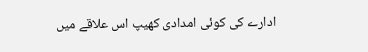ادارے کی کوئی امدادی کھیپ اس علاقے میں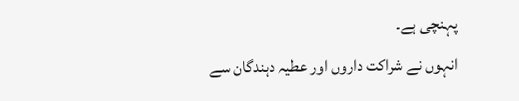پہنچی ہے۔
انہوں نے شراکت داروں اور عطیہ دہندگان سے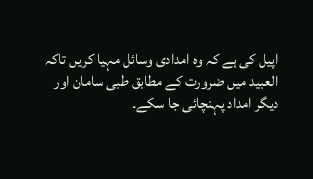اپیل کی ہے کہ وہ امدادی وسائل مہیا کریں تاکہ العبید میں ضرورت کے مطابق طبی سامان اور دیگر امداد پہنچائی جا سکے۔